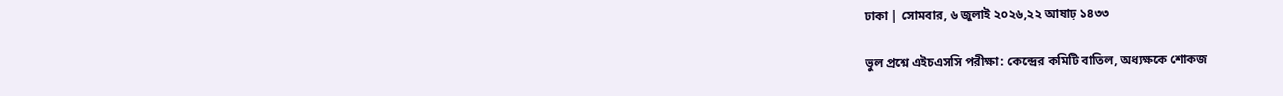ঢাকা | সোমবার, ৬ জুলাই ২০২৬,২২ আষাঢ় ১৪৩৩

ভুল প্রশ্নে এইচএসসি পরীক্ষা: কেন্দ্রের কমিটি বাতিল, অধ্যক্ষকে শোকজ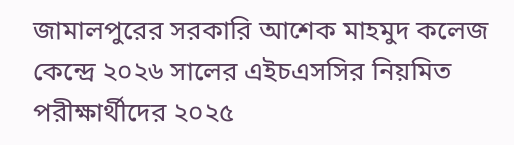জামালপুরের সরকারি আশেক মাহমুদ কলেজ কেন্দ্রে ২০২৬ সালের এইচএসসির নিয়মিত পরীক্ষার্থীদের ২০২৫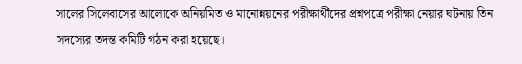সালের সিলেবাসের আলোকে অনিয়মিত ও মানোন্নয়নের পরীক্ষার্থীদের প্রশ্নপত্রে পরীক্ষা নেয়ার ঘটনায় তিন সদস্যের তদন্ত কমিটি গঠন করা হয়েছে।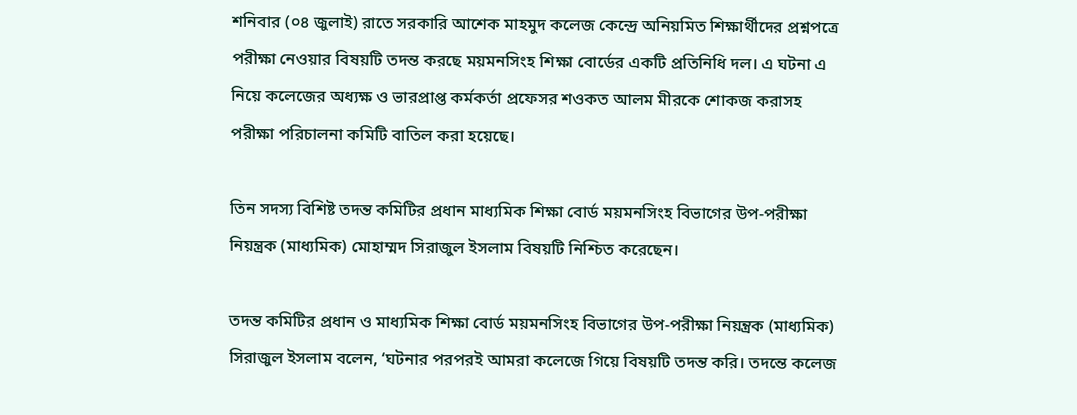শনিবার (০৪ জুলাই) রাতে সরকারি আশেক মাহমুদ কলেজ কেন্দ্রে অনিয়মিত শিক্ষার্থীদের প্রশ্নপত্রে পরীক্ষা নেওয়ার বিষয়টি তদন্ত করছে ময়মনসিংহ শিক্ষা বোর্ডের একটি প্রতিনিধি দল। এ ঘটনা এ নিয়ে কলেজের অধ্যক্ষ ও ভারপ্রাপ্ত কর্মকর্তা প্রফেসর শওকত আলম মীরকে শোকজ করাসহ পরীক্ষা পরিচালনা কমিটি বাতিল করা হয়েছে।

তিন সদস্য বিশিষ্ট তদন্ত কমিটির প্রধান মাধ্যমিক শিক্ষা বোর্ড ময়মনসিংহ বিভাগের উপ-পরীক্ষা নিয়ন্ত্রক (মাধ্যমিক) মোহাম্মদ সিরাজুল ইসলাম বিষয়টি নিশ্চিত করেছেন।

তদন্ত কমিটির প্রধান ও মাধ্যমিক শিক্ষা বোর্ড ময়মনসিংহ বিভাগের উপ-পরীক্ষা নিয়ন্ত্রক (মাধ্যমিক) সিরাজুল ইসলাম বলেন, ‘ঘটনার পরপরই আমরা কলেজে গিয়ে বিষয়টি তদন্ত করি। তদন্তে কলেজ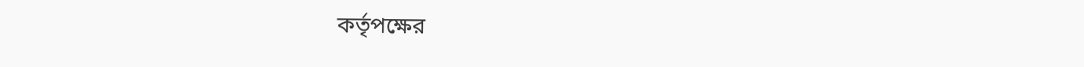কর্তৃপক্ষের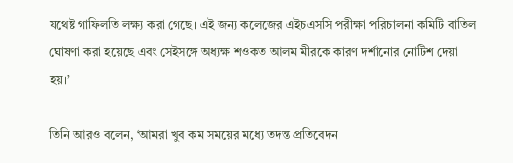যথেষ্ট গাফিলতি লক্ষ্য করা গেছে। এই জন্য কলেজের এইচএসসি পরীক্ষা পরিচালনা কমিটি বাতিল ঘোষণা করা হয়েছে এবং সেইসঙ্গে অধ্যক্ষ শওকত আলম মীরকে কারণ দর্শানোর নোটিশ দেয়া হয়।’

তিনি আরও বলেন, ‘আমরা খুব কম সময়ের মধ্যে তদন্ত প্রতিবেদন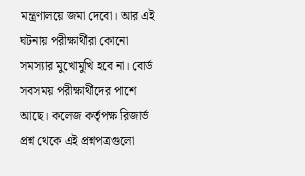মন্ত্রণালয়ে জমা দেবো। আর এই ঘটনায় পরীক্ষার্থীরা কোনো সমস্যার মুখোমুখি হবে না। বোর্ড সবসময় পরীক্ষার্থীদের পাশে আছে। কলেজ কর্তৃপক্ষ রিজার্ভ প্রশ্ন থেকে এই প্রশ্নপত্রগুলো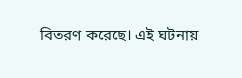বিতরণ করেছে। এই ঘটনায়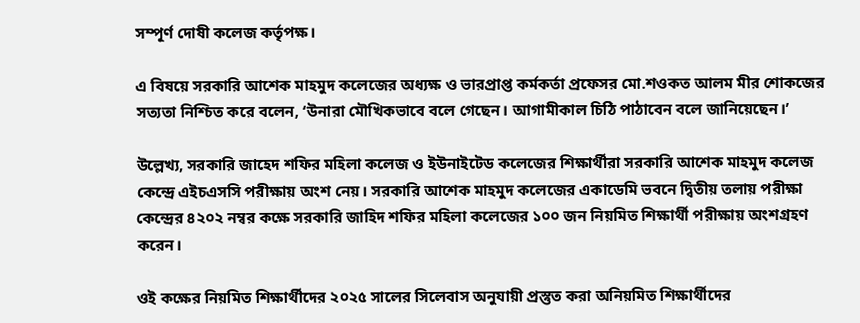সম্পূর্ণ দোষী কলেজ কর্তৃপক্ষ।

এ বিষয়ে সরকারি আশেক মাহমুদ কলেজের অধ্যক্ষ ও ভারপ্রাপ্ত কর্মকর্তা প্রফেসর মো.শওকত আলম মীর শোকজের সত্যতা নিশ্চিত করে বলেন, ‘উনারা মৌখিকভাবে বলে গেছেন। আগামীকাল চিঠি পাঠাবেন বলে জানিয়েছেন।’

উল্লেখ্য, সরকারি জাহেদ শফির মহিলা কলেজ ও ইউনাইটেড কলেজের শিক্ষার্থীরা সরকারি আশেক মাহমুদ কলেজ কেন্দ্রে এইচএসসি পরীক্ষায় অংশ নেয়। সরকারি আশেক মাহমুদ কলেজের একাডেমি ভবনে দ্বিতীয় তলায় পরীক্ষা কেন্দ্রের ৪২০২ নম্বর কক্ষে সরকারি জাহিদ শফির মহিলা কলেজের ১০০ জন নিয়মিত শিক্ষার্থী পরীক্ষায় অংশগ্রহণ করেন।

ওই কক্ষের নিয়মিত শিক্ষার্থীদের ২০২৫ সালের সিলেবাস অনুযায়ী প্রস্তুত করা অনিয়মিত শিক্ষার্থীদের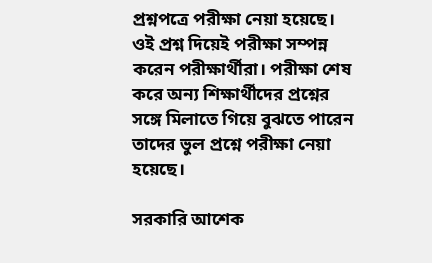প্রশ্নপত্রে পরীক্ষা নেয়া হয়েছে। ওই প্রশ্ন দিয়েই পরীক্ষা সম্পন্ন করেন পরীক্ষার্থীরা। পরীক্ষা শেষ করে অন্য শিক্ষার্থীদের প্রশ্নের সঙ্গে মিলাতে গিয়ে বুঝতে পারেন তাদের ভুল প্রশ্নে পরীক্ষা নেয়া হয়েছে।

সরকারি আশেক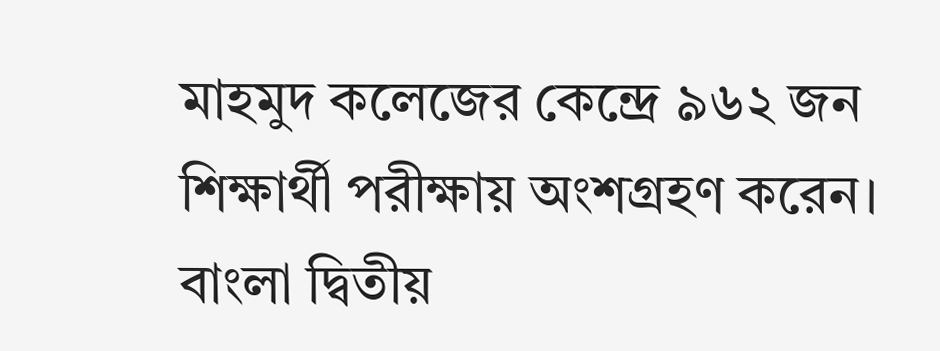মাহমুদ কলেজের কেন্দ্রে ৯৬২ জন শিক্ষার্থী পরীক্ষায় অংশগ্রহণ করেন। বাংলা দ্বিতীয়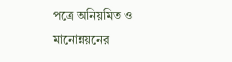পত্রে অনিয়মিত ও মানোন্নয়নের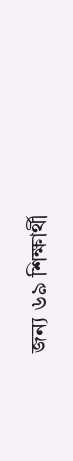জন্য ৬৯ শিক্ষার্থী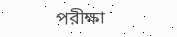পরীক্ষা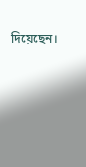দিয়েছেন।